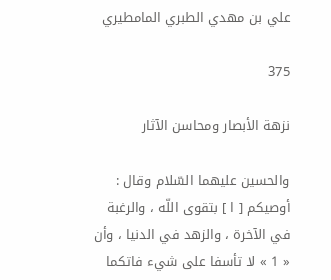علي بن مهدي الطبري المامطيري

375

نزهة الأبصار ومحاسن الآثار

والحسين عليهما السّلام وقال : أوصيكم [ ا ] بتقوى اللّه ، والرغبة في الآخرة ، والزهد في الدنيا ، وأن « 1 » لا تأسفا على شيء فاتكما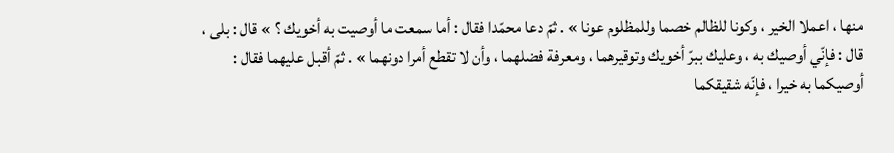منها ، اعملا الخير ، وكونا للظالم خصما وللمظلوم عونا » . ثمّ دعا محمّدا فقال : أما سمعت ما أوصيت به أخويك ؟ » قال : بلى ، قال : فإنّي أوصيك به ، وعليك ببرّ أخويك وتوقيرهما ، ومعرفة فضلهما ، وأن لا تقطع أمرا دونهما » . ثمّ أقبل عليهما فقال : أوصيكما به خيرا ، فإنّه شقيقكما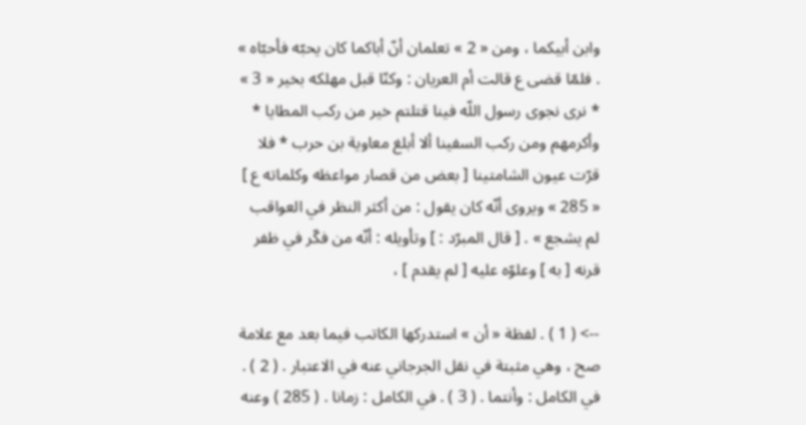وابن أبيكما ، ومن « 2 » تعلمان أنّ أباكما كان يحبّه فأحبّاه » . فلمّا قضى ع قالت أم العريان : وكنّا قبل مهلكه بخير « 3 » * نرى نجوى رسول اللّه فينا قتلتم خير من ركب المطايا * وأكرمهم ومن ركب السفينا ألا أبلغ معاوية بن حرب * فلا قرّت عيون الشامتينا [ بعض من قصار مواعظه وكلماته ع ] « 285 » ويروى أنّه كان يقول : من أكثر النظر في العواقب لم يشجع » . [ قال المبرّد : ] وتأويله : أنّه من فكّر في ظفر قرنه [ به ] وعلوّه عليه [ لم يقدم ] ،

--> ( 1 ) . لفظة « أن » استدركها الكاتب فيما بعد مع علامة صح ، وهي مثبتة في نقل الجرجاني عنه في الاعتبار . ( 2 ) . في الكامل : وأنتما . ( 3 ) . في الكامل : زمانا . ( 285 ) وعنه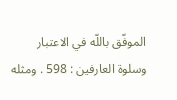الموفّق باللّه في الاعتبار وسلوة العارفين : 598 . ومثله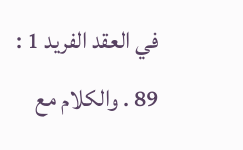في العقد الفريد 1 : 89 . والكلام مع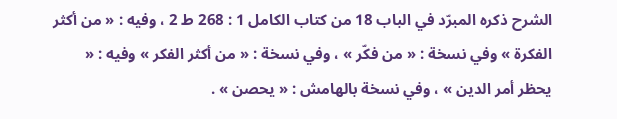الشرح ذكره المبرّد في الباب 18 من كتاب الكامل 1 : 268 ط 2 ، وفيه : « من أكثر الفكرة » وفي نسخة : « من فكّر » ، وفي نسخة : « من أكثر الفكر » وفيه : « يحظر أمر الدين » ، وفي نسخة بالهامش : « يحصن » .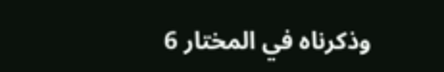وذكرناه في المختار 6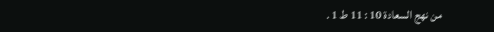من نهج السعادة 10 : 11 ط 1 .